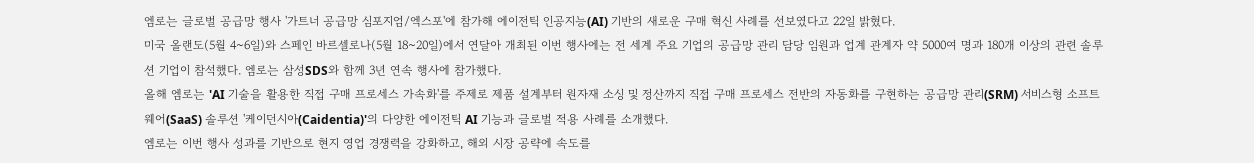엠로는 글로벌 공급망 행사 '가트너 공급망 심포지엄/엑스포'에 참가해 에이전틱 인공지능(AI) 기반의 새로운 구매 혁신 사례를 선보였다고 22일 밝혔다.
미국 올랜도(5월 4~6일)와 스페인 바르셀로나(5월 18~20일)에서 연달아 개최된 이번 행사에는 전 세계 주요 기업의 공급망 관리 담당 임원과 업계 관계자 약 5000여 명과 180개 이상의 관련 솔루션 기업이 참석했다. 엠로는 삼성SDS와 함께 3년 연속 행사에 참가했다.
올해 엠로는 'AI 기술을 활용한 직접 구매 프로세스 가속화'를 주제로 제품 설계부터 원자재 소싱 및 정산까지 직접 구매 프로세스 전반의 자동화를 구현하는 공급망 관리(SRM) 서비스형 소프트웨어(SaaS) 솔루션 '케이던시아(Caidentia)'의 다양한 에이전틱 AI 기능과 글로벌 적용 사례를 소개했다.
엠로는 이번 행사 성과를 기반으로 현지 영업 경쟁력을 강화하고, 해외 시장 공략에 속도를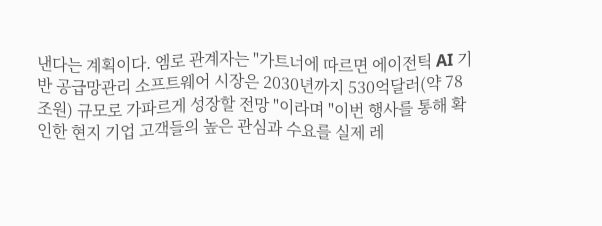낸다는 계획이다. 엠로 관계자는 "가트너에 따르면 에이전틱 AI 기반 공급망관리 소프트웨어 시장은 2030년까지 530억달러(약 78조원) 규모로 가파르게 성장할 전망 "이라며 "이번 행사를 통해 확인한 현지 기업 고객들의 높은 관심과 수요를 실제 레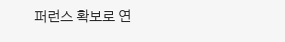퍼런스 확보로 연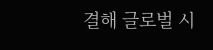결해 글로벌 시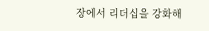장에서 리더십을 강화해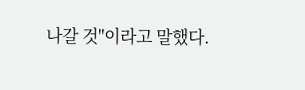나갈 것"이라고 말했다.